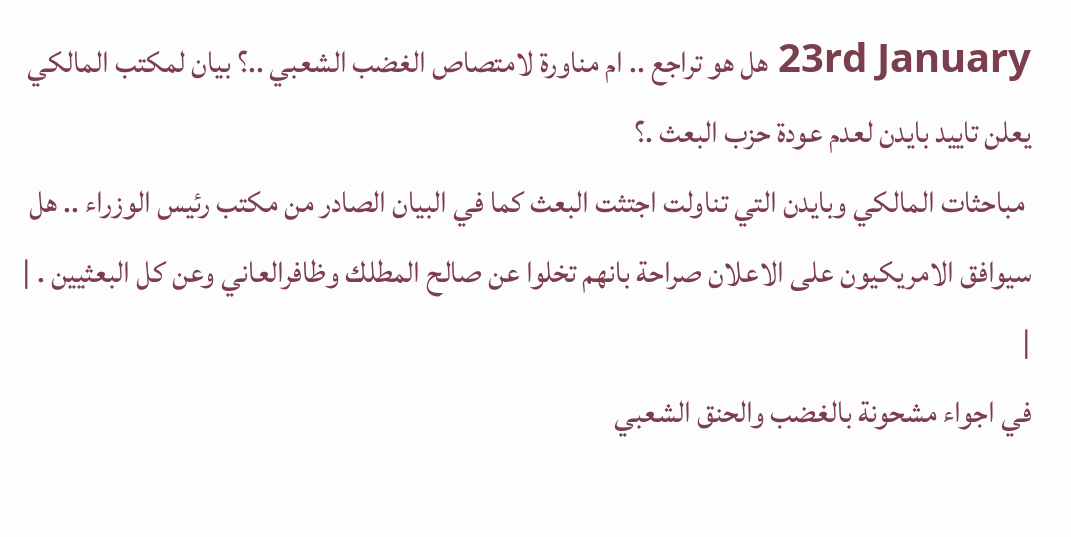23rd January هل هو تراجع .. ام مناورة لامتصاص الغضب الشعبي ..؟ بيان لمكتب المالكي يعلن تاييد بايدن لعدم عودة حزب البعث .؟
 مباحثات المالكي وبايدن التي تناولت اجتثت البعث كما في البيان الصادر من مكتب رئيس الوزراء .. هل سيوافق الامريكيون على الاعلان صراحة بانهم تخلوا عن صالح المطلك وظافرالعاني وعن كل البعثيين . |
|
في اجواء مشحونة بالغضب والحنق الشعبي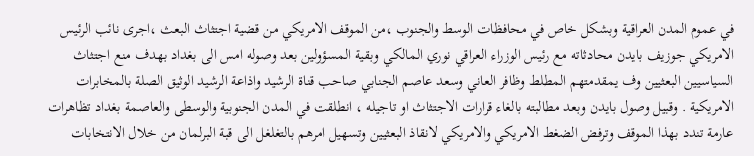في عموم المدن العراقية وبشكل خاص في محافظات الوسط والجنوب ،من الموقف الامريكي من قضية اجتثاث البعث ،اجرى نائب الرئيس الامريكي جوزيف بايدن محادثاته مع رئيس الوزراء العراقي نوري المالكي وبقية المسؤولين بعد وصوله امس الى بغداد بهدف منع اجتثاث السياسيين البعثيين وف يمقدمتهم المطلط وظافر العاني وسعد عاصم الجنابي صاحب قناة الرشيد واذاعة الرشيد الوثيق الصلة بالمخابرات الامريكية . وقبيل وصول بايدن وبعد مطالبته بالغاء قرارات الاجتثاث او تاجيله ، انطلقت في المدن الجنوبية والوسطى والعاصمة بغداد تظاهرات عارمة تندد بهذا الموقف وترفض الضغط الامريكي والامريكي لانقاذ البعثيين وتسهيل امرهم بالتغلغل الى قبة البرلمان من خلال الانتخابات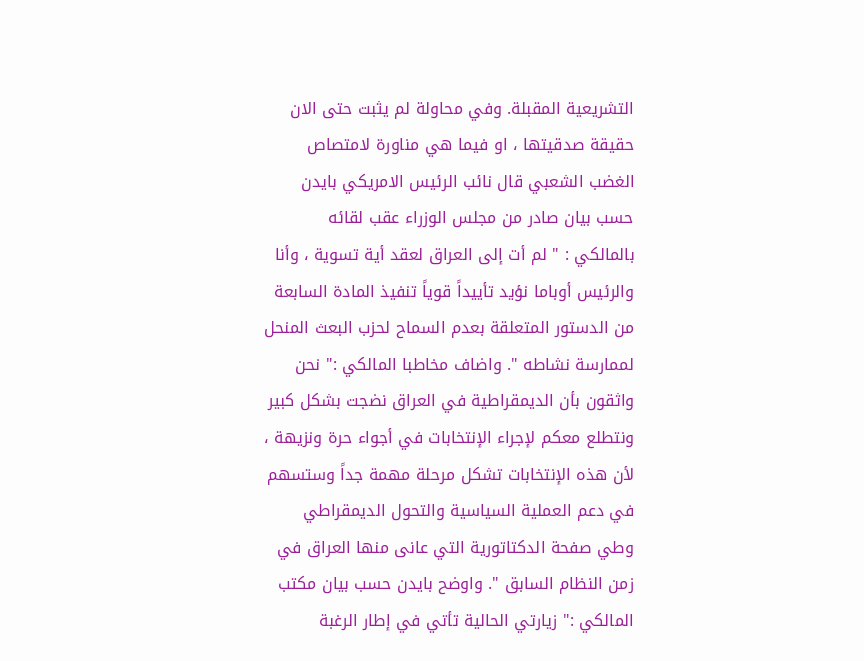التشريعية المقبلة. وفي محاولة لم يثبت حتى الان حقيقة صدقيتها ، او فيما هي مناورة لامتصاص الغضب الشعبي قال نائب الرئيس الامريكي بايدن حسب بيان صادر من مجلس الوزراء عقب لقائه بالمالكي : " لم أت إلى العراق لعقد أية تسوية ، وأنا والرئيس أوباما نؤيد تأييداً قوياً تنفيذ المادة السابعة من الدستور المتعلقة بعدم السماح لحزب البعث المنحل لممارسة نشاطه ". واضاف مخاطبا المالكي :" نحن واثقون بأن الديمقراطية في العراق نضجت بشكل كبير ونتطلع معكم لإجراء الإنتخابات في أجواء حرة ونزيهة ، لأن هذه الإنتخابات تشكل مرحلة مهمة جداً وستسهم في دعم العملية السياسية والتحول الديمقراطي وطي صفحة الدكتاتورية التي عانى منها العراق في زمن النظام السابق ". واوضح بايدن حسب بيان مكتب المالكي :" زيارتي الحالية تأتي في إطار الرغبة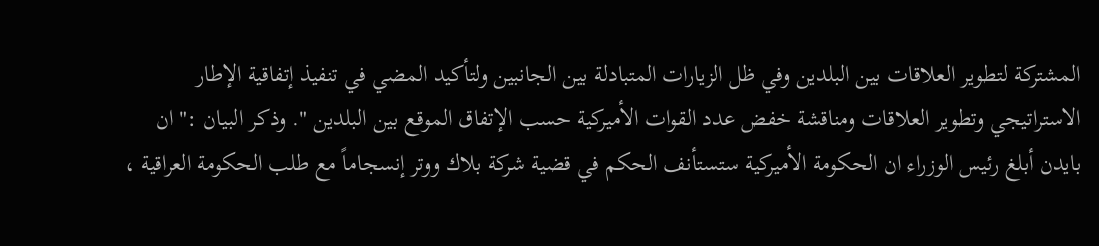المشتركة لتطوير العلاقات بين البلدين وفي ظل الزيارات المتبادلة بين الجانبين ولتأكيد المضي في تنفيذ إتفاقية الإطار الاستراتيجي وتطوير العلاقات ومناقشة خفض عدد القوات الأميركية حسب الإتفاق الموقع بين البلدين ". وذكر البيان :" ان بايدن أبلغ رئيس الوزراء ان الحكومة الأميركية ستستأنف الحكم في قضية شركة بلاك ووتر إنسجاماً مع طلب الحكومة العراقية ،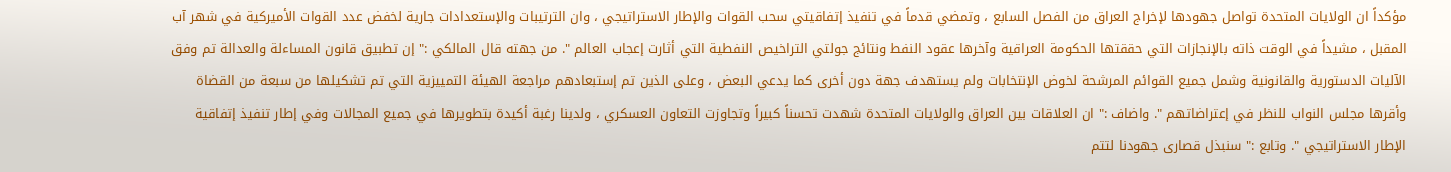مؤكداً ان الولايات المتحدة تواصل جهودها لإخراج العراق من الفصل السابع ، وتمضي قدماً في تنفيذ إتفاقيتي سحب القوات والإطار الاستراتيجي ، وان الترتيبات والإستعدادات جارية لخفض عدد القوات الأميركية في شهر آب المقبل ، مشيداً في الوقت ذاته بالإنجازات التي حققتها الحكومة العراقية وآخرها عقود النفط ونتائج جولتي التراخيص النفطية التي أثارت إعجاب العالم ". من جهته قال المالكي :" إن تطبيق قانون المساءلة والعدالة تم وفق الآليات الدستورية والقانونية وشمل جميع القوائم المرشحة لخوض الإنتخابات ولم يستهدف جهة دون أخرى كما يدعي البعض ، وعلى الذين تم إستبعادهم مراجعة الهيئة التمييزية التي تم تشكيلها من سبعة من القضاة وأقرها مجلس النواب للنظر في إعتراضاتهم ". واضاف :" ان العلاقات بين العراق والولايات المتحدة شهدت تحسناً كبيراً وتجاوزت التعاون العسكري ، ولدينا رغبة أكيدة بتطويرها في جميع المجالات وفي إطار تنفيذ إتفاقية الإطار الاستراتيجي ". وتابع :" سنبذل قصارى جهودنا لتتم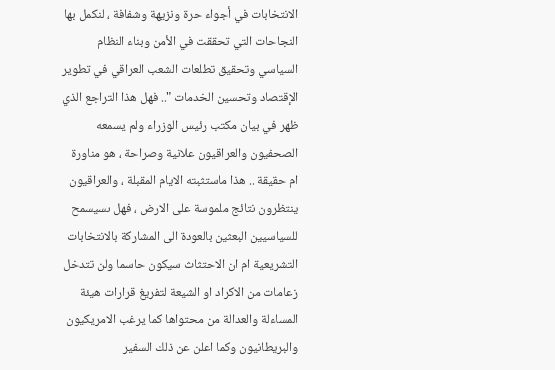الانتخابات في أجواء حرة ونزيهة وشفافة ، لنكمل بها النجاحات التي تحققت في الأمن وبناء النظام السياسي وتحقيق تطلعات الشعب العراقي في تطوير الإقتصاد وتحسين الخدمات ".. فهل هذا التراجع الذي ظهر في بيان مكتب رئيس الوزراء ولم يسمعه الصحفيون والعراقيون علانية وصراحة ، هو مناورة ام حقيقة .. هذا ماستثبته الايام المقبلة ، والعراقيون ينتظرون نتائج ملموسة على الارض ، فهل ىسيسمح للسياسيين البعثين بالعودة الى المشاركة بالانتخابات التشريعية ام ان الاحتثاث سيكون حاسما ولن تتدخل زعامات من الاكراد او الشيعة لتفريغ قرارات هيئة المساءلة والعدالة من محتواها كما يرغب الامريكيون والبريطانيون وكما اعلن عن ذلك السفير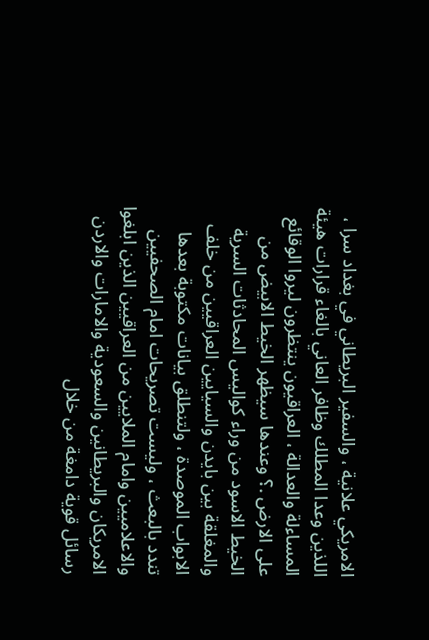الامريكي علانية ، والسفير البريطاني في بغداد سرا ، اللذين وعدا المطلك وظافر العاني بالغاء قرارات هيئة المساءلة والعدالة ، العراقيون ينتظرون ليروا الوقائع على الارض .؟ وعندها سيظهر الخيط الابيض من الخيط الاسود من وراء كواليس المحادثات السرية والمغلقة بين بايدن والسيايين العراقيين من خلف الابواب الموصدة ، ولتنطلق بيانات مكتوبة بعدها تندد بالبعث ، وليست تصريحات امام الصحفيين والاعلاميين وامام الملايين من العراقيين الذين ابلغوا الامريكان والبريطانين والسعودية والامارات والاردن رسائل قوية دامغة من خلال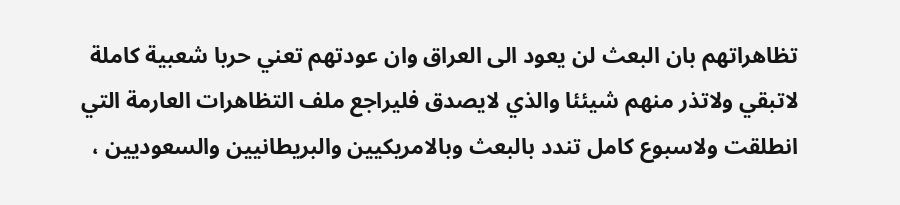تظاهراتهم بان البعث لن يعود الى العراق وان عودتهم تعني حربا شعبية كاملة لاتبقي ولاتذر منهم شيئئا والذي لايصدق فليراجع ملف التظاهرات العارمة التي انطلقت ولاسبوع كامل تندد بالبعث وبالامريكيين والبريطانيين والسعوديين ،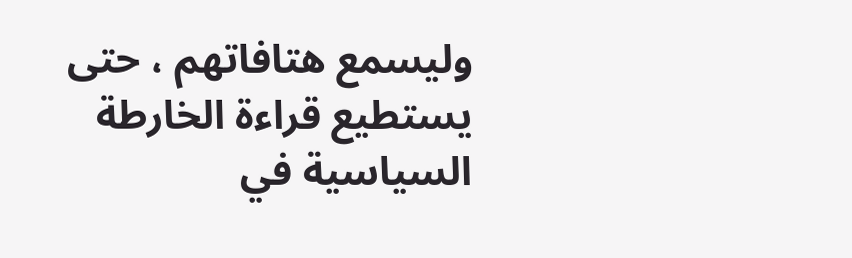وليسمع هتافاتهم ، حتى يستطيع قراءة الخارطة السياسية في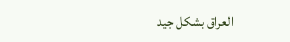العراق بشكل جيد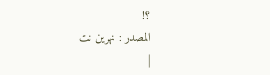؟!
المصدر : نهرين نت
|